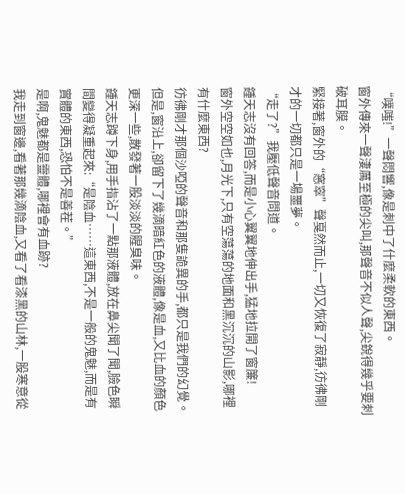“噗嗤!”一聲悶響,像是刺中了什麼柔軟的東西。
窗外傳來一聲淒厲至極的尖叫,那聲音不似人聲,尖銳得幾乎要刺破耳膜。
緊接著,窗外的“窸窣”聲戛然而止,一切又恢復了寂靜,彷彿剛才的一切都只是一場噩夢。
“走了?”我壓低聲音問道。
鍾天志沒有回答,而是小心翼翼地伸出手,猛地拉開了窗簾!
窗外空空如也,月光下,只有空蕩蕩的地面和黑沉沉的山影,哪裡有什麼東西?
彷彿剛才那個沙啞的聲音和那隻詭異的手,都只是我們的幻覺。
但是,窗沿上,卻留下了幾滴暗紅色的液體,像是血,又比血的顏色更深一些,散發著一股淡淡的腥臭味。
鍾天志蹲下身,用手指沾了一點那液體,放在鼻尖聞了聞,臉色瞬間變得凝重起來:“是陰血……這東西,不是一般的鬼魅,而是有實體的東西,恐怕不是善茬。”
是啊,鬼魅都是靈體,哪裡會有血跡?
我走到窗邊,看著那幾滴陰血,又看了看漆黑的山林,一股寒意從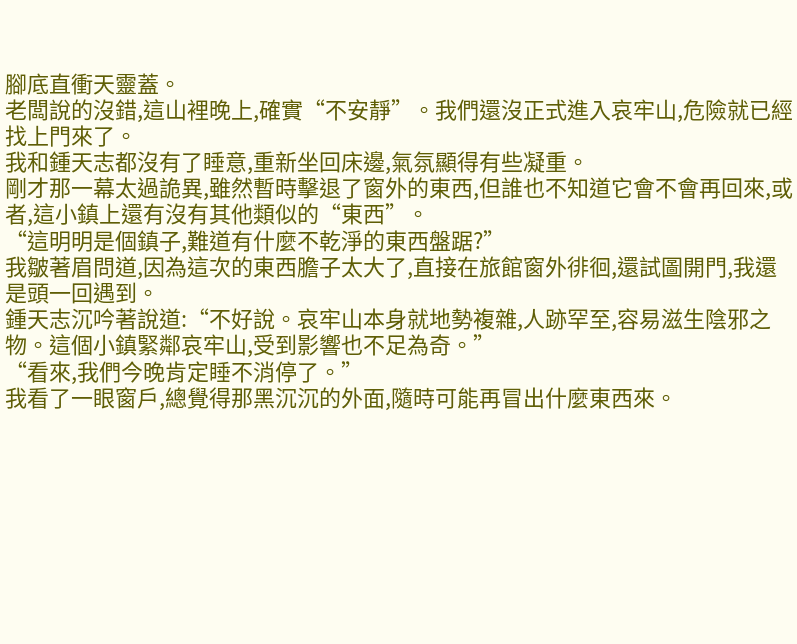腳底直衝天靈蓋。
老闆說的沒錯,這山裡晚上,確實“不安靜”。我們還沒正式進入哀牢山,危險就已經找上門來了。
我和鍾天志都沒有了睡意,重新坐回床邊,氣氛顯得有些凝重。
剛才那一幕太過詭異,雖然暫時擊退了窗外的東西,但誰也不知道它會不會再回來,或者,這小鎮上還有沒有其他類似的“東西”。
“這明明是個鎮子,難道有什麼不乾淨的東西盤踞?”
我皺著眉問道,因為這次的東西膽子太大了,直接在旅館窗外徘徊,還試圖開門,我還是頭一回遇到。
鍾天志沉吟著說道:“不好說。哀牢山本身就地勢複雜,人跡罕至,容易滋生陰邪之物。這個小鎮緊鄰哀牢山,受到影響也不足為奇。”
“看來,我們今晚肯定睡不消停了。”
我看了一眼窗戶,總覺得那黑沉沉的外面,隨時可能再冒出什麼東西來。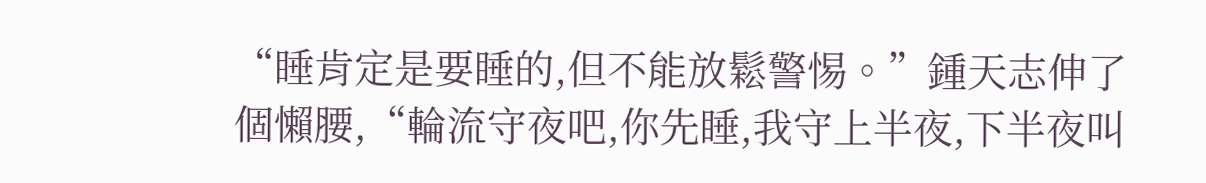“睡肯定是要睡的,但不能放鬆警惕。”鍾天志伸了個懶腰,“輪流守夜吧,你先睡,我守上半夜,下半夜叫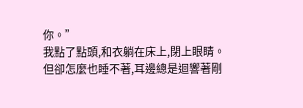你。”
我點了點頭,和衣躺在床上,閉上眼睛。
但卻怎麼也睡不著,耳邊總是迴響著剛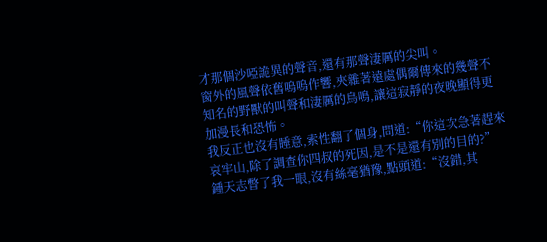才那個沙啞詭異的聲音,還有那聲淒厲的尖叫。
窗外的風聲依舊嗚嗚作響,夾雜著遠處偶爾傳來的幾聲不知名的野獸的叫聲和淒厲的鳥鳴,讓這寂靜的夜晚顯得更加漫長和恐怖。
我反正也沒有睡意,索性翻了個身,問道:“你這次急著趕來哀牢山,除了調查你四叔的死因,是不是還有別的目的?”
鍾天志瞥了我一眼,沒有絲毫猶豫,點頭道:“沒錯,其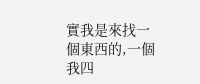實我是來找一個東西的,一個我四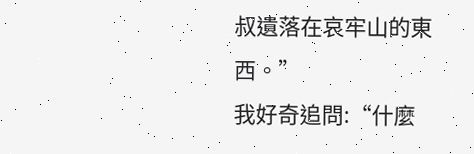叔遺落在哀牢山的東西。”
我好奇追問:“什麼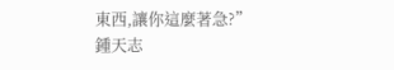東西,讓你這麼著急?”
鍾天志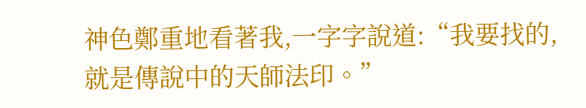神色鄭重地看著我,一字字說道:“我要找的,就是傳說中的天師法印。”